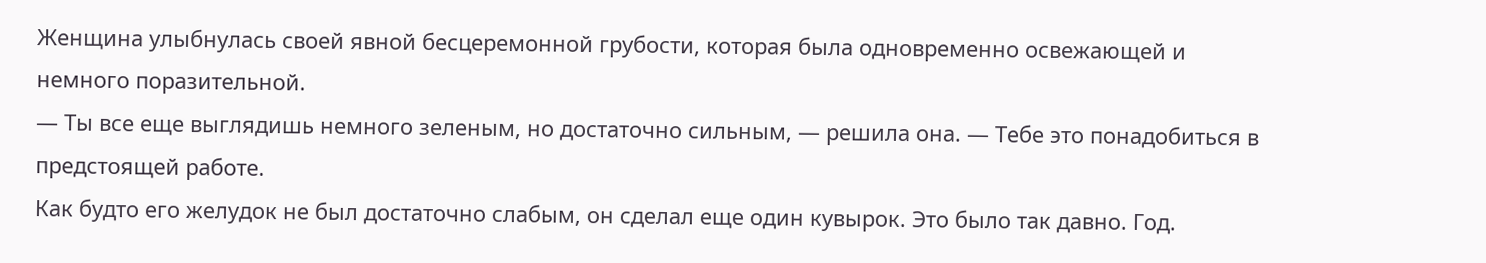Женщина улыбнулась своей явной бесцеремонной грубости, которая была одновременно освежающей и немного поразительной.
— Ты все еще выглядишь немного зеленым, но достаточно сильным, — решила она. — Тебе это понадобиться в предстоящей работе.
Как будто его желудок не был достаточно слабым, он сделал еще один кувырок. Это было так давно. Год.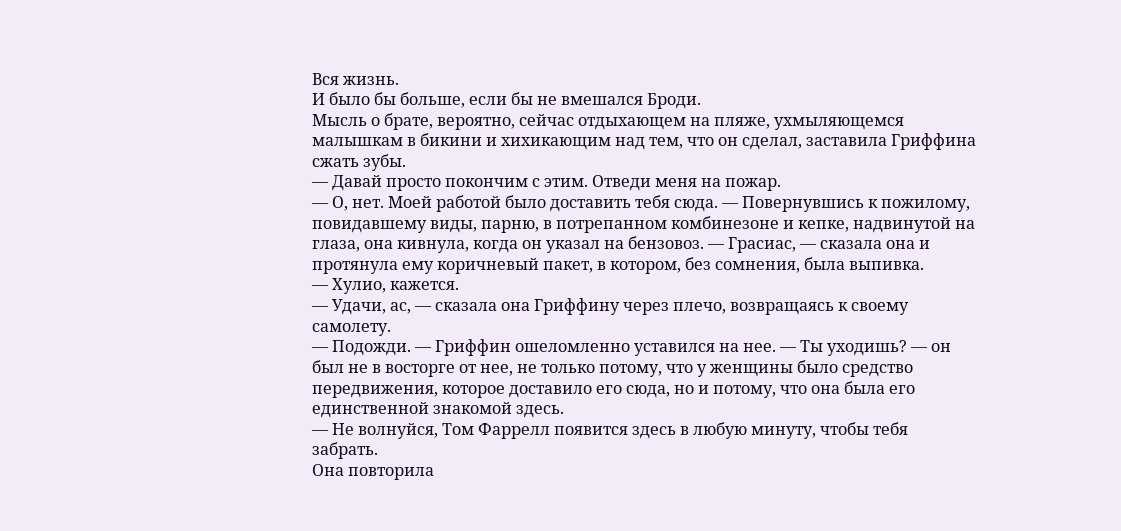Вся жизнь.
И было бы больше, если бы не вмешался Броди.
Мысль о брате, вероятно, сейчас отдыхающем на пляже, ухмыляющемся малышкам в бикини и хихикающим над тем, что он сделал, заставила Гриффина сжать зубы.
— Давай просто покончим с этим. Отведи меня на пожар.
— О, нет. Моей работой было доставить тебя сюда. — Повернувшись к пожилому, повидавшему виды, парню, в потрепанном комбинезоне и кепке, надвинутой на глаза, она кивнула, когда он указал на бензовоз. — Грасиас, — сказала она и протянула ему коричневый пакет, в котором, без сомнения, была выпивка.
— Хулио, кажется.
— Удачи, ас, — сказала она Гриффину через плечо, возвращаясь к своему самолету.
— Подожди. — Гриффин ошеломленно уставился на нее. — Ты уходишь? — он был не в восторге от нее, не только потому, что у женщины было средство передвижения, которое доставило его сюда, но и потому, что она была его единственной знакомой здесь.
— Не волнуйся, Том Фаррелл появится здесь в любую минуту, чтобы тебя забрать.
Она повторила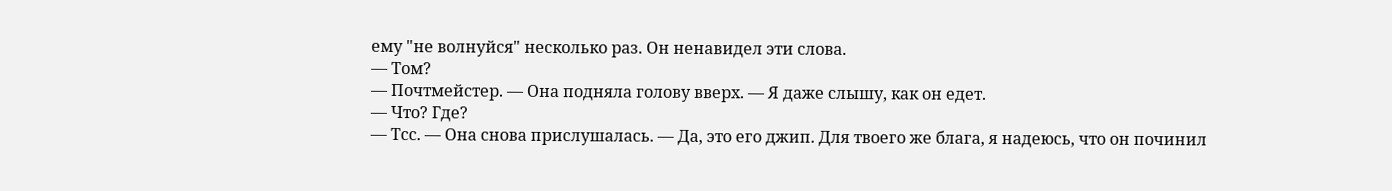ему "не волнуйся" несколько раз. Он ненавидел эти слова.
— Том?
— Почтмейстер. — Она подняла голову вверх. — Я даже слышу, как он едет.
— Что? Где?
— Тсс. — Она снова прислушалась. — Да, это его джип. Для твоего же блага, я надеюсь, что он починил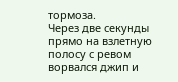тормоза.
Через две секунды прямо на взлетную полосу с ревом ворвался джип и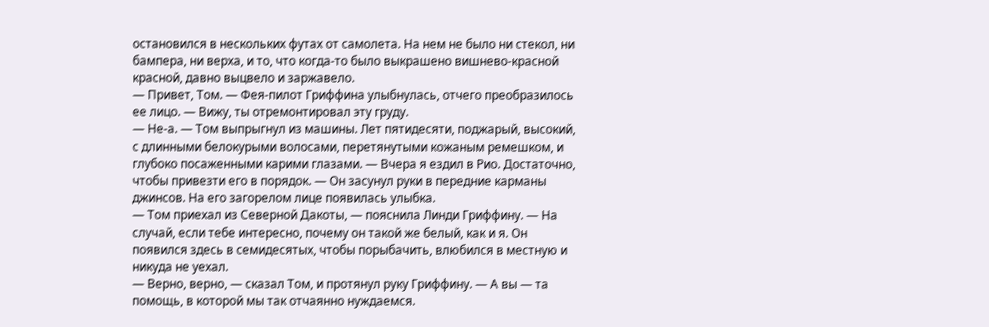остановился в нескольких футах от самолета. На нем не было ни стекол, ни бампера, ни верха, и то, что когда-то было выкрашено вишнево-красной красной, давно выцвело и заржавело.
— Привет, Том. — Фея-пилот Гриффина улыбнулась, отчего преобразилось ее лицо. — Вижу, ты отремонтировал эту груду.
— Не-а. — Том выпрыгнул из машины. Лет пятидесяти, поджарый, высокий, с длинными белокурыми волосами, перетянутыми кожаным ремешком, и глубоко посаженными карими глазами. — Вчера я ездил в Рио. Достаточно, чтобы привезти его в порядок. — Он засунул руки в передние карманы джинсов. На его загорелом лице появилась улыбка.
— Том приехал из Северной Дакоты, — пояснила Линди Гриффину. — На случай, если тебе интересно, почему он такой же белый, как и я. Он появился здесь в семидесятых, чтобы порыбачить, влюбился в местную и никуда не уехал.
— Верно, верно, — сказал Том, и протянул руку Гриффину. — А вы — та помощь, в которой мы так отчаянно нуждаемся.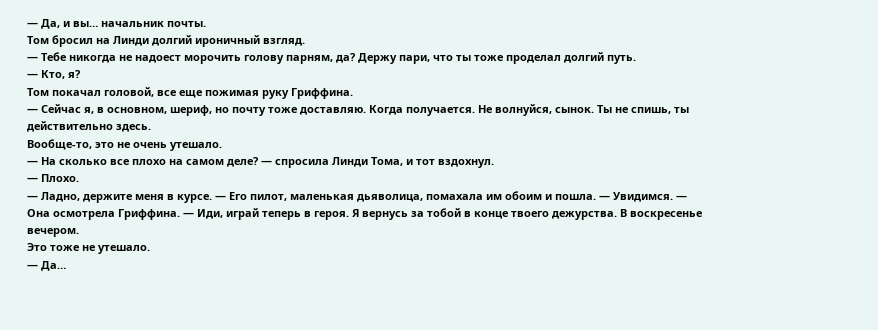— Да, и вы… начальник почты.
Том бросил на Линди долгий ироничный взгляд.
— Тебе никогда не надоест морочить голову парням, да? Держу пари, что ты тоже проделал долгий путь.
— Кто, я?
Том покачал головой, все еще пожимая руку Гриффина.
— Сейчас я, в основном, шериф, но почту тоже доставляю. Когда получается. Не волнуйся, сынок. Ты не спишь, ты действительно здесь.
Вообще-то, это не очень утешало.
— На сколько все плохо на самом деле? — спросила Линди Тома, и тот вздохнул.
— Плохо.
— Ладно, держите меня в курсе. — Его пилот, маленькая дьяволица, помахала им обоим и пошла. — Увидимся. — Она осмотрела Гриффина. — Иди, играй теперь в героя. Я вернусь за тобой в конце твоего дежурства. В воскресенье вечером.
Это тоже не утешало.
— Да…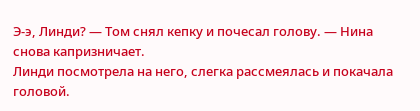Э-э, Линди? — Том снял кепку и почесал голову. — Нина снова капризничает.
Линди посмотрела на него, слегка рассмеялась и покачала головой.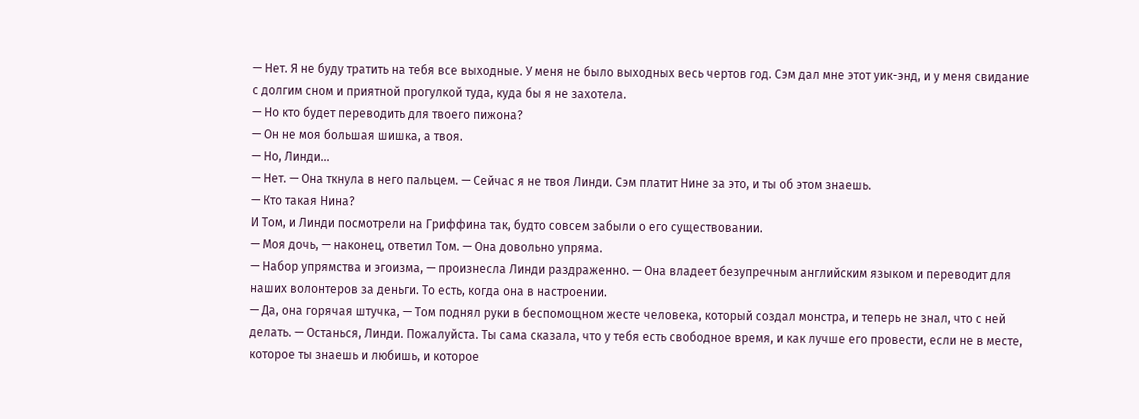— Нет. Я не буду тратить на тебя все выходные. У меня не было выходных весь чертов год. Сэм дал мне этот уик-энд, и у меня свидание с долгим сном и приятной прогулкой туда, куда бы я не захотела.
— Но кто будет переводить для твоего пижона?
— Он не моя большая шишка, а твоя.
— Но, Линди…
— Нет. — Она ткнула в него пальцем. — Сейчас я не твоя Линди. Сэм платит Нине за это, и ты об этом знаешь.
— Кто такая Нина?
И Том, и Линди посмотрели на Гриффина так, будто совсем забыли о его существовании.
— Моя дочь, — наконец, ответил Том. — Она довольно упряма.
— Набор упрямства и эгоизма, — произнесла Линди раздраженно. — Она владеет безупречным английским языком и переводит для наших волонтеров за деньги. То есть, когда она в настроении.
— Да, она горячая штучка, — Том поднял руки в беспомощном жесте человека, который создал монстра, и теперь не знал, что с ней делать. — Останься, Линди. Пожалуйста. Ты сама сказала, что у тебя есть свободное время, и как лучше его провести, если не в месте, которое ты знаешь и любишь, и которое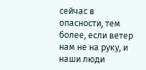сейчас в опасности, тем более, если ветер нам не на руку, и наши люди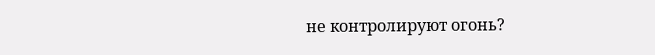не контролируют огонь?